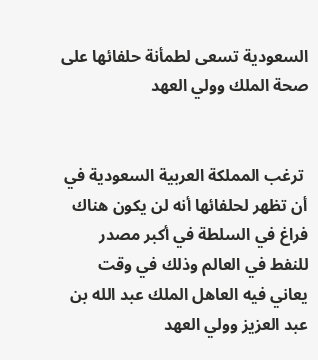السعودية تسعى لطمأنة حلفائها على صحة الملك وولي العهد


 ترغب المملكة العربية السعودية في أن تظهر لحلفائها أنه لن يكون هناك فراغ في السلطة في أكبر مصدر للنفط في العالم وذلك في وقت يعاني فيه العاهل الملك عبد الله بن عبد العزيز وولي العهد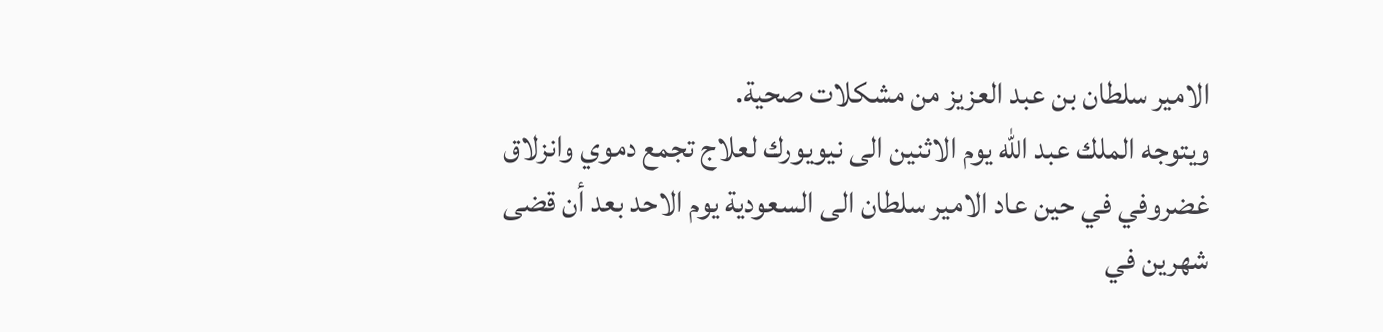الامير سلطان بن عبد العزيز من مشكلات صحية.
ويتوجه الملك عبد الله يوم الاثنين الى نيويورك لعلاج تجمع دموي وانزلاق غضروفي في حين عاد الامير سلطان الى السعودية يوم الاحد بعد أن قضى شهرين في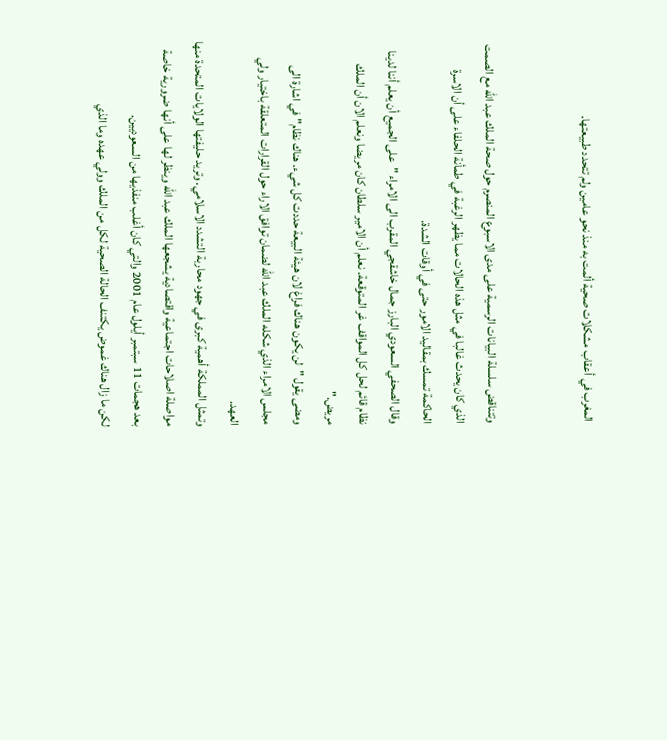المغرب في أعقاب مشكلات صحية ألمت به منذ نحو عامين ولم تتحدد طبيعتها.


وتتناقض سلسلة البيانات الرسمية على مدى الاسبوع المنصرم حول صحة الملك عبد الله مع الصمت الذي كان يحدث غالبا في مثل هذه الحالات مما يظهر الرغبة في طمأنة الحلفاء على أن الاسرة الحاكمة تمسك بمقاليد الامور حتى في أوقات الشدة.
وقال الصحفي السعودي البارز جمال خاشقجي المقرب الى الامراء "على الجميع أن يعلم أننا لدينا نظام قائم لحل كل المواقف غر المتوقعة. نعلم أن الامير سلطان كان مريضا ونعلم الان أن الملك مريض."
ومضى يقول "لن يكون هناك فراغ لان هيئة البيعة حددت كل شيء. هناك نظام" في اشارة الى مجلس الامراء الذي شكله الملك عبد الله لضمان توافق الاراء حول القرارات المتعلقة باختيار ولي العهد.
وتمثل المملكة أهمية كبرى في جهود محاربة التشدد الاسلامي. وتريد حليفتها الولايات المتحدة منها مواصلة اصلاحات اجتماعية واقتصادية يشجعها الملك عبد الله وينظر لها على أنها ضرورية خاصة بعد هجمات 11 سبتمبر أيلول عام 2001 والتي كان أغلب منفذيها من السعوديين.
لكن ما زال هناك غموض يكتنف الحالة الصحية لكل من الملك وولي عهده وما الذي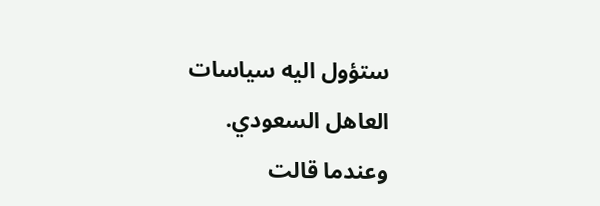ستؤول اليه سياسات العاهل السعودي.
وعندما قالت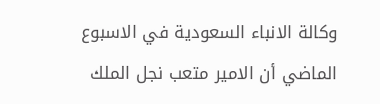وكالة الانباء السعودية في الاسبوع الماضي أن الامير متعب نجل الملك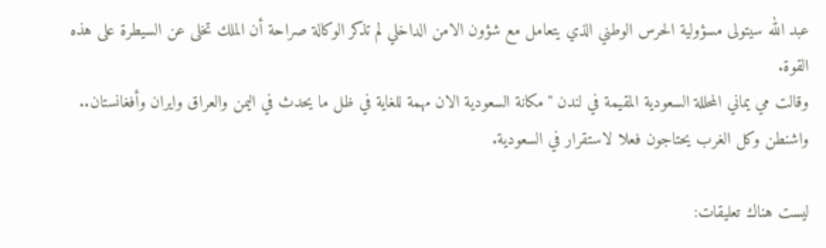عبد الله سيتولى مسؤولية الحرس الوطني الذي يتعامل مع شؤون الامن الداخلي لم تذكر الوكالة صراحة أن الملك تخلى عن السيطرة على هذه القوة.
وقالت مي يماني المحللة السعودية المقيمة في لندن "مكانة السعودية الان مهمة للغاية في ظل ما يحدث في اليمن والعراق وايران وأفغانستان.. واشنطن وكل الغرب يحتاجون فعلا لاستقرار في السعودية.

ليست هناك تعليقات: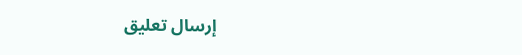إرسال تعليق